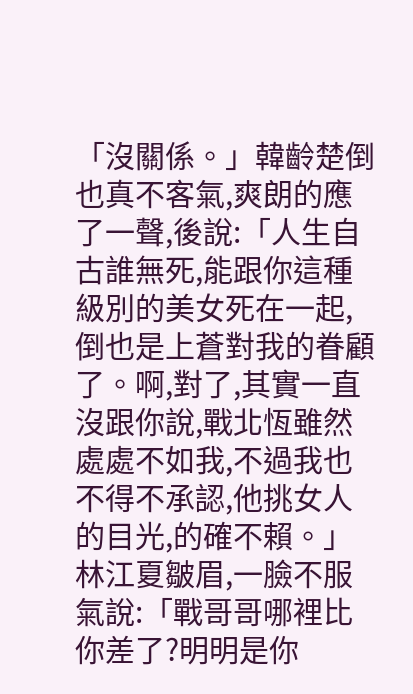「沒關係。」韓齡楚倒也真不客氣,爽朗的應了一聲,後說:「人生自古誰無死,能跟你這種級別的美女死在一起,倒也是上蒼對我的眷顧了。啊,對了,其實一直沒跟你說,戰北恆雖然處處不如我,不過我也不得不承認,他挑女人的目光,的確不賴。」
林江夏皺眉,一臉不服氣說:「戰哥哥哪裡比你差了?明明是你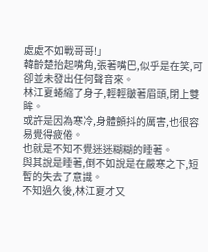處處不如戰哥哥!」
韓齡楚抬起嘴角,張著嘴巴,似乎是在笑,可卻並未發出任何聲音來。
林江夏蜷縮了身子,輕輕皺著眉頭,閉上雙眸。
或許是因為寒冷,身體顫抖的厲害,也很容易覺得疲倦。
也就是不知不覺迷迷糊糊的睡著。
與其說是睡著,倒不如說是在嚴寒之下,短暫的失去了意識。
不知過久後,林江夏才又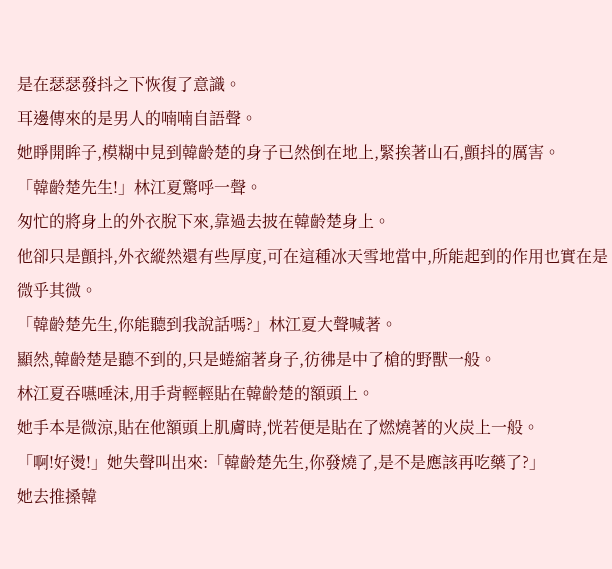是在瑟瑟發抖之下恢復了意識。
耳邊傳來的是男人的喃喃自語聲。
她睜開眸子,模糊中見到韓齡楚的身子已然倒在地上,緊挨著山石,顫抖的厲害。
「韓齡楚先生!」林江夏驚呼一聲。
匆忙的將身上的外衣脫下來,靠過去披在韓齡楚身上。
他卻只是顫抖,外衣縱然還有些厚度,可在這種冰天雪地當中,所能起到的作用也實在是微乎其微。
「韓齡楚先生,你能聽到我說話嗎?」林江夏大聲喊著。
顯然,韓齡楚是聽不到的,只是蜷縮著身子,彷彿是中了槍的野獸一般。
林江夏吞嚥唾沫,用手背輕輕貼在韓齡楚的額頭上。
她手本是微涼,貼在他額頭上肌膚時,恍若便是貼在了燃燒著的火炭上一般。
「啊!好燙!」她失聲叫出來:「韓齡楚先生,你發燒了,是不是應該再吃藥了?」
她去推搡韓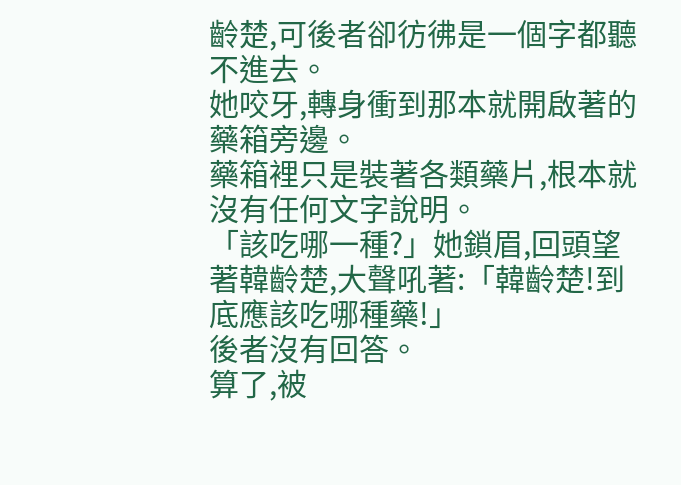齡楚,可後者卻彷彿是一個字都聽不進去。
她咬牙,轉身衝到那本就開啟著的藥箱旁邊。
藥箱裡只是裝著各類藥片,根本就沒有任何文字說明。
「該吃哪一種?」她鎖眉,回頭望著韓齡楚,大聲吼著:「韓齡楚!到底應該吃哪種藥!」
後者沒有回答。
算了,被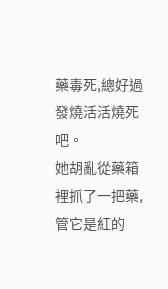藥毒死,總好過發燒活活燒死吧。
她胡亂從藥箱裡抓了一把藥,管它是紅的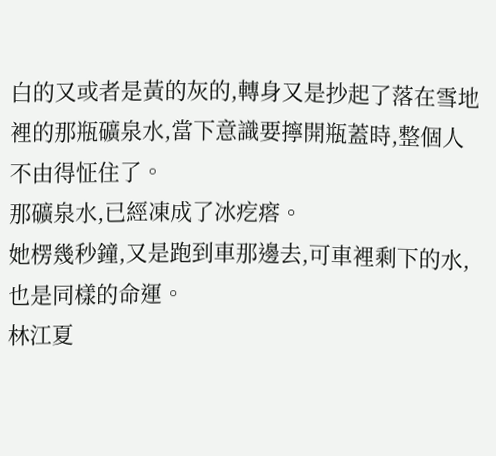白的又或者是黃的灰的,轉身又是抄起了落在雪地裡的那瓶礦泉水,當下意識要擰開瓶蓋時,整個人不由得怔住了。
那礦泉水,已經凍成了冰疙瘩。
她楞幾秒鐘,又是跑到車那邊去,可車裡剩下的水,也是同樣的命運。
林江夏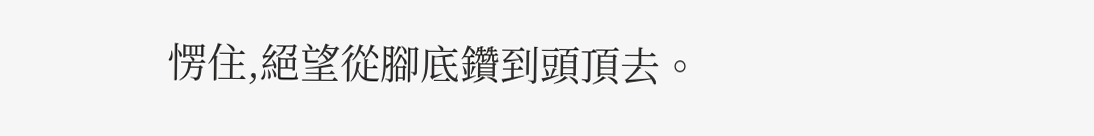愣住,絕望從腳底鑽到頭頂去。